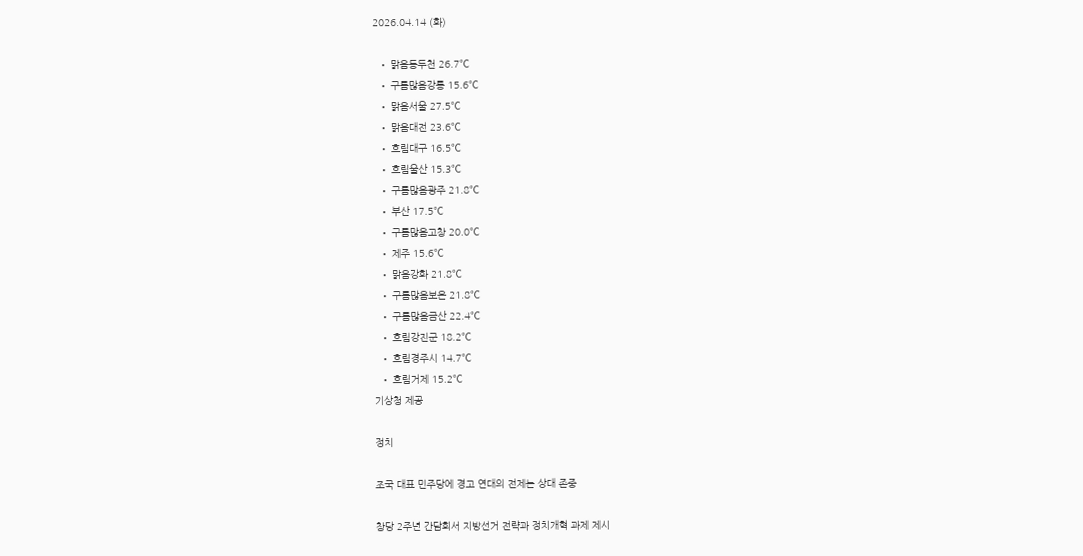2026.04.14 (화)

  • 맑음동두천 26.7℃
  • 구름많음강릉 15.6℃
  • 맑음서울 27.5℃
  • 맑음대전 23.6℃
  • 흐림대구 16.5℃
  • 흐림울산 15.3℃
  • 구름많음광주 21.8℃
  • 부산 17.5℃
  • 구름많음고창 20.0℃
  • 제주 15.6℃
  • 맑음강화 21.8℃
  • 구름많음보은 21.8℃
  • 구름많음금산 22.4℃
  • 흐림강진군 18.2℃
  • 흐림경주시 14.7℃
  • 흐림거제 15.2℃
기상청 제공

정치

조국 대표 민주당에 경고 연대의 전제는 상대 존중

창당 2주년 간담회서 지방선거 전략과 정치개혁 과제 제시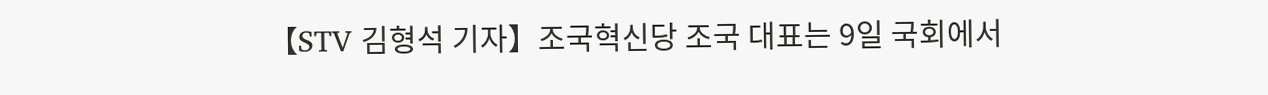【STV 김형석 기자】조국혁신당 조국 대표는 9일 국회에서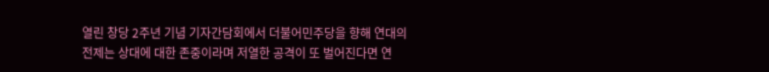열린 창당 2주년 기념 기자간담회에서 더불어민주당을 향해 연대의 전제는 상대에 대한 존중이라며 저열한 공격이 또 벌어진다면 연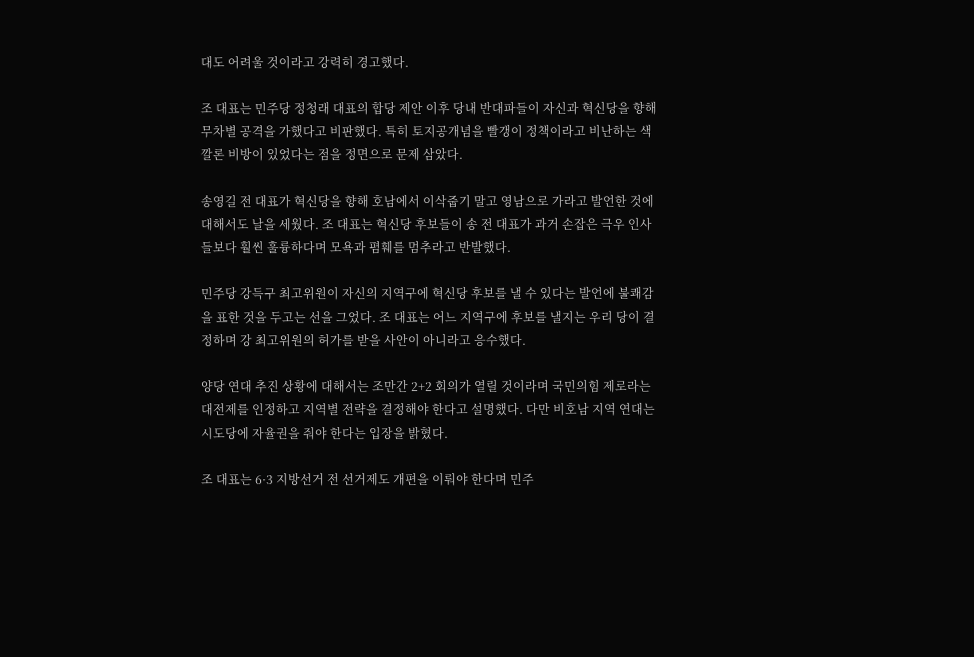대도 어려울 것이라고 강력히 경고했다.

조 대표는 민주당 정청래 대표의 합당 제안 이후 당내 반대파들이 자신과 혁신당을 향해 무차별 공격을 가했다고 비판했다. 특히 토지공개념을 빨갱이 정책이라고 비난하는 색깔론 비방이 있었다는 점을 정면으로 문제 삼았다.

송영길 전 대표가 혁신당을 향해 호남에서 이삭줍기 말고 영남으로 가라고 발언한 것에 대해서도 날을 세웠다. 조 대표는 혁신당 후보들이 송 전 대표가 과거 손잡은 극우 인사들보다 훨씬 훌륭하다며 모욕과 폄훼를 멈추라고 반발했다.

민주당 강득구 최고위원이 자신의 지역구에 혁신당 후보를 낼 수 있다는 발언에 불쾌감을 표한 것을 두고는 선을 그었다. 조 대표는 어느 지역구에 후보를 낼지는 우리 당이 결정하며 강 최고위원의 허가를 받을 사안이 아니라고 응수했다.

양당 연대 추진 상황에 대해서는 조만간 2+2 회의가 열릴 것이라며 국민의힘 제로라는 대전제를 인정하고 지역별 전략을 결정해야 한다고 설명했다. 다만 비호남 지역 연대는 시도당에 자율권을 줘야 한다는 입장을 밝혔다.

조 대표는 6·3 지방선거 전 선거제도 개편을 이뤄야 한다며 민주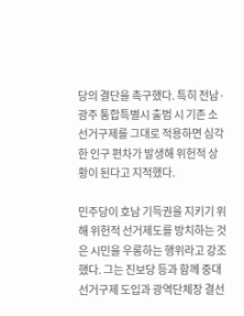당의 결단을 촉구했다. 특히 전남·광주 통합특별시 출범 시 기존 소선거구제를 그대로 적용하면 심각한 인구 편차가 발생해 위헌적 상황이 된다고 지적했다.

민주당이 호남 기득권을 지키기 위해 위헌적 선거제도를 방치하는 것은 시민을 우롱하는 행위라고 강조했다. 그는 진보당 등과 함께 중대선거구제 도입과 광역단체장 결선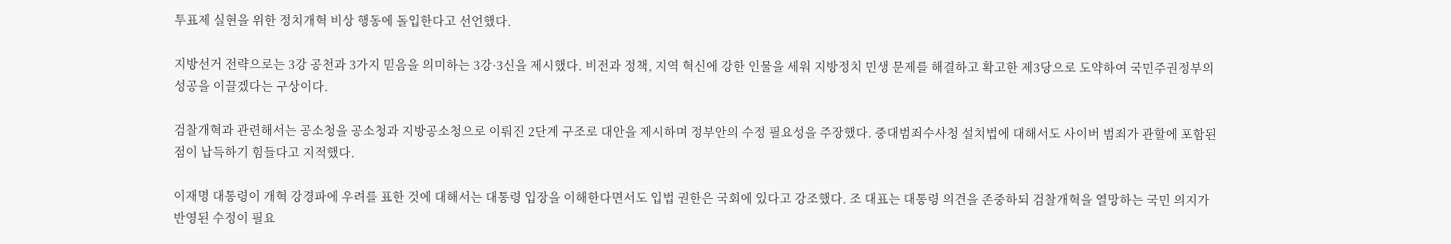투표제 실현을 위한 정치개혁 비상 행동에 돌입한다고 선언했다.

지방선거 전략으로는 3강 공천과 3가지 믿음을 의미하는 3강·3신을 제시했다. 비전과 정책, 지역 혁신에 강한 인물을 세워 지방정치 민생 문제를 해결하고 확고한 제3당으로 도약하여 국민주권정부의 성공을 이끌겠다는 구상이다.

검찰개혁과 관련해서는 공소청을 공소청과 지방공소청으로 이뤄진 2단계 구조로 대안을 제시하며 정부안의 수정 필요성을 주장했다. 중대범죄수사청 설치법에 대해서도 사이버 범죄가 관할에 포함된 점이 납득하기 힘들다고 지적했다.

이재명 대통령이 개혁 강경파에 우려를 표한 것에 대해서는 대통령 입장을 이해한다면서도 입법 권한은 국회에 있다고 강조했다. 조 대표는 대통령 의견을 존중하되 검찰개혁을 열망하는 국민 의지가 반영된 수정이 필요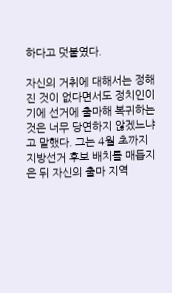하다고 덧붙였다.

자신의 거취에 대해서는 정해진 것이 없다면서도 정치인이기에 선거에 출마해 복귀하는 것은 너무 당연하지 않겠느냐고 말했다. 그는 4월 초까지 지방선거 후보 배치를 매듭지은 뒤 자신의 출마 지역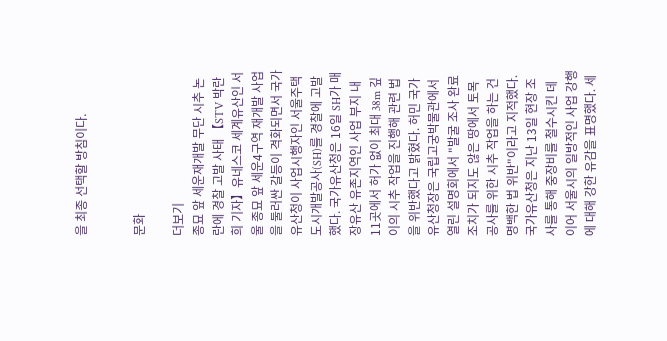을 최종 선택할 방침이다.


문화

더보기
종묘 앞 세운재개발 무단 시추 논란에 경찰 고발 사태 【STV 박란희 기자】유네스코 세계유산인 서울 종묘 앞 세운4구역 재개발 사업을 둘러싼 갈등이 격화되면서 국가유산청이 사업시행자인 서울주택도시개발공사(SH)를 경찰에 고발했다. 국가유산청은 16일 SH가 매장유산 유존지역인 사업 부지 내 11곳에서 허가 없이 최대 38m 깊이의 시추 작업을 진행해 관련 법을 위반했다고 밝혔다. 허민 국가유산청장은 국립고궁박물관에서 열린 설명회에서 "발굴 조사 완료 조치가 되지도 않은 땅에서 토목 공사를 위한 시추 작업을 하는 건 명백한 법 위반"이라고 지적했다. 국가유산청은 지난 13일 현장 조사를 통해 중장비를 철수시킨 데 이어 서울시의 일방적인 사업 강행에 대해 강한 유감을 표명했다. 세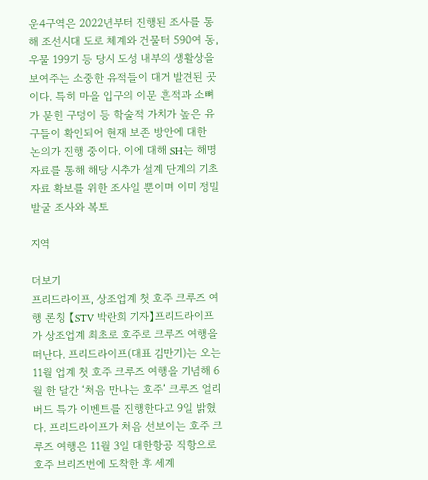운4구역은 2022년부터 진행된 조사를 통해 조선시대 도로 체계와 건물터 590여 동, 우물 199기 등 당시 도성 내부의 생활상을 보여주는 소중한 유적들이 대거 발견된 곳이다. 특히 마을 입구의 이문 흔적과 소뼈가 묻힌 구덩이 등 학술적 가치가 높은 유구들이 확인되어 현재 보존 방안에 대한 논의가 진행 중이다. 이에 대해 SH는 해명 자료를 통해 해당 시추가 설계 단계의 기초 자료 확보를 위한 조사일 뿐이며 이미 정밀 발굴 조사와 복토

지역

더보기
프리드라이프, 상조업계 첫 호주 크루즈 여행 론칭 【STV 박란희 기자】프리드라이프가 상조업계 최초로 호주로 크루즈 여행을 떠난다. 프리드라이프(대표 김만기)는 오는 11월 업계 첫 호주 크루즈 여행을 기념해 6월 한 달간 ‘처음 만나는 호주’ 크루즈 얼리버드 특가 이벤트를 진행한다고 9일 밝혔다. 프리드라이프가 처음 선보이는 호주 크루즈 여행은 11월 3일 대한항공 직항으로 호주 브리즈번에 도착한 후 세계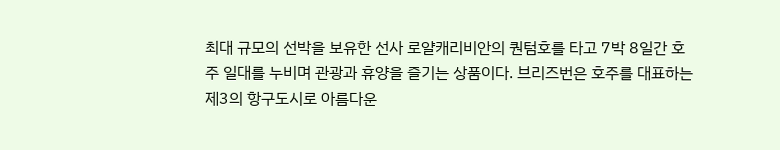최대 규모의 선박을 보유한 선사 로얄캐리비안의 퀀텀호를 타고 7박 8일간 호주 일대를 누비며 관광과 휴양을 즐기는 상품이다. 브리즈번은 호주를 대표하는 제3의 항구도시로 아름다운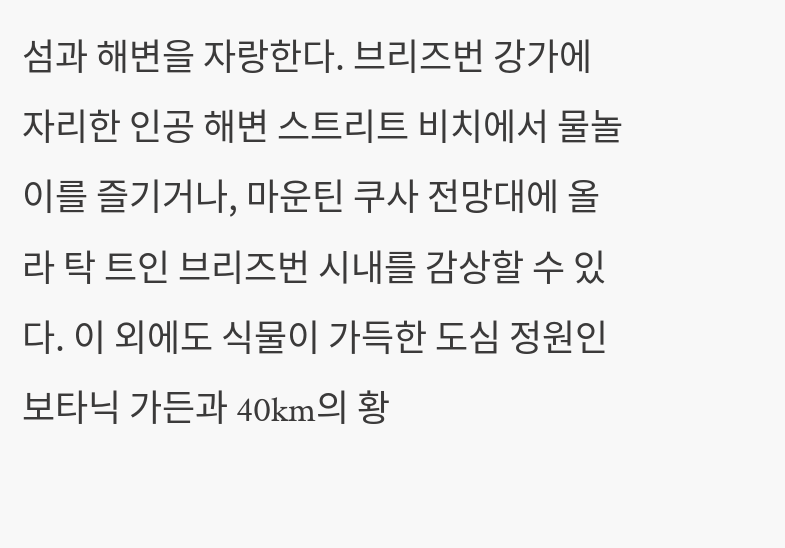섬과 해변을 자랑한다. 브리즈번 강가에 자리한 인공 해변 스트리트 비치에서 물놀이를 즐기거나, 마운틴 쿠사 전망대에 올라 탁 트인 브리즈번 시내를 감상할 수 있다. 이 외에도 식물이 가득한 도심 정원인 보타닉 가든과 40km의 황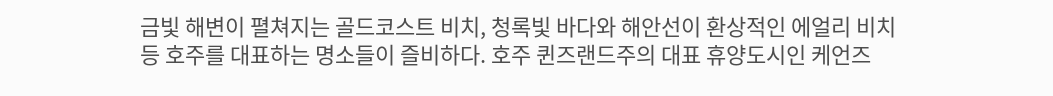금빛 해변이 펼쳐지는 골드코스트 비치, 청록빛 바다와 해안선이 환상적인 에얼리 비치 등 호주를 대표하는 명소들이 즐비하다. 호주 퀸즈랜드주의 대표 휴양도시인 케언즈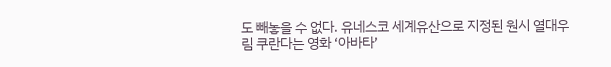도 빼놓을 수 없다. 유네스코 세계유산으로 지정된 원시 열대우림 쿠란다는 영화 ‘아바타’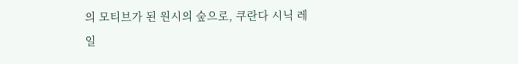의 모티브가 된 원시의 숲으로, 쿠란다 시닉 레일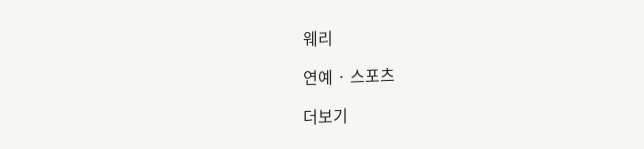웨리

연예 · 스포츠

더보기